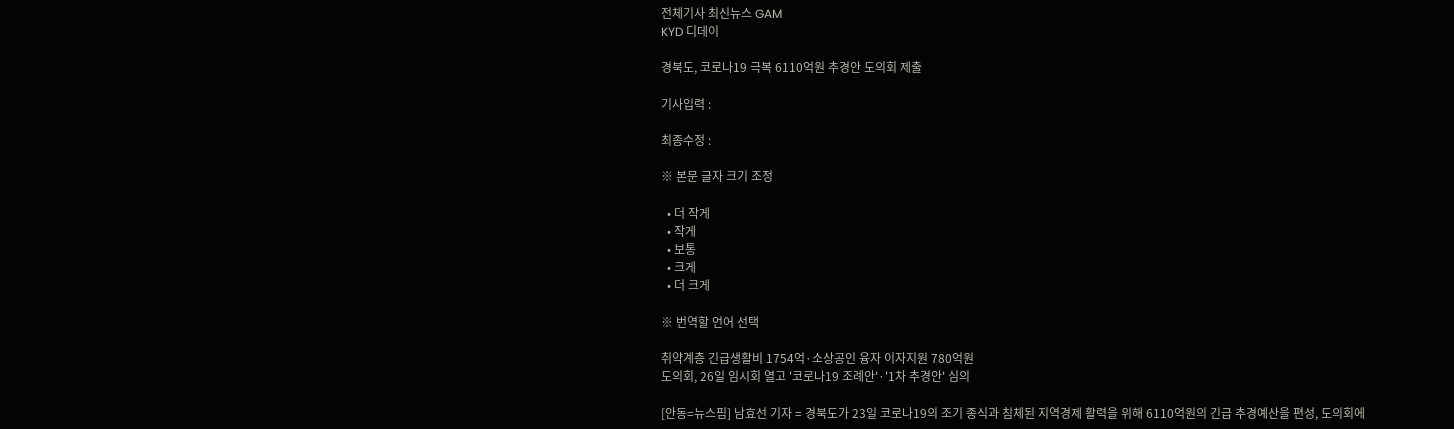전체기사 최신뉴스 GAM
KYD 디데이

경북도, 코로나19 극복 6110억원 추경안 도의회 제출

기사입력 :

최종수정 :

※ 본문 글자 크기 조정

  • 더 작게
  • 작게
  • 보통
  • 크게
  • 더 크게

※ 번역할 언어 선택

취약계층 긴급생활비 1754억·소상공인 융자 이자지원 780억원
도의회, 26일 임시회 열고 '코로나19 조례안'·'1차 추경안' 심의

[안동=뉴스핌] 남효선 기자 = 경북도가 23일 코로나19의 조기 종식과 침체된 지역경제 활력을 위해 6110억원의 긴급 추경예산을 편성, 도의회에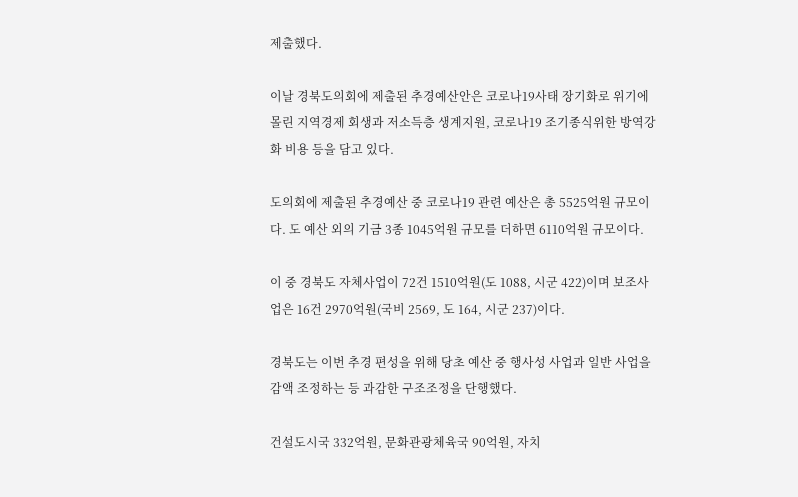제출했다.

이날 경북도의회에 제출된 추경예산안은 코로나19사태 장기화로 위기에 몰린 지역경제 회생과 저소득층 생계지원, 코로나19 조기종식위한 방역강화 비용 등을 담고 있다.

도의회에 제출된 추경예산 중 코로나19 관련 예산은 총 5525억원 규모이다. 도 예산 외의 기금 3종 1045억원 규모를 더하면 6110억원 규모이다.

이 중 경북도 자체사업이 72건 1510억원(도 1088, 시군 422)이며 보조사업은 16건 2970억원(국비 2569, 도 164, 시군 237)이다.

경북도는 이번 추경 편성을 위해 당초 예산 중 행사성 사업과 일반 사업을 감액 조정하는 등 과감한 구조조정을 단행했다.

건설도시국 332억원, 문화관광체육국 90억원, 자치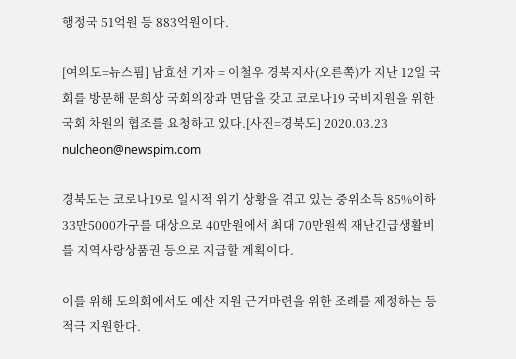행정국 51억원 등 883억원이다.

[여의도=뉴스핌] 남효선 기자 = 이철우 경북지사(오른쪽)가 지난 12일 국회를 방문해 문희상 국회의장과 면담을 갖고 코로나19 국비지원을 위한 국회 차원의 협조를 요청하고 있다.[사진=경북도] 2020.03.23 nulcheon@newspim.com

경북도는 코로나19로 일시적 위기 상황을 겪고 있는 중위소득 85%이하 33만5000가구를 대상으로 40만원에서 최대 70만원씩 재난긴급생활비를 지역사랑상품권 등으로 지급할 계획이다.

이를 위해 도의회에서도 예산 지원 근거마련을 위한 조례를 제정하는 등 적극 지원한다.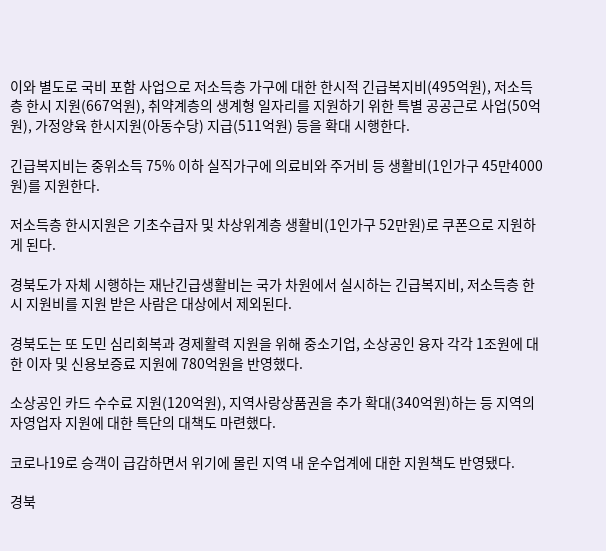이와 별도로 국비 포함 사업으로 저소득층 가구에 대한 한시적 긴급복지비(495억원), 저소득층 한시 지원(667억원), 취약계층의 생계형 일자리를 지원하기 위한 특별 공공근로 사업(50억원), 가정양육 한시지원(아동수당) 지급(511억원) 등을 확대 시행한다.

긴급복지비는 중위소득 75% 이하 실직가구에 의료비와 주거비 등 생활비(1인가구 45만4000원)를 지원한다.

저소득층 한시지원은 기초수급자 및 차상위계층 생활비(1인가구 52만원)로 쿠폰으로 지원하게 된다.

경북도가 자체 시행하는 재난긴급생활비는 국가 차원에서 실시하는 긴급복지비, 저소득층 한시 지원비를 지원 받은 사람은 대상에서 제외된다.

경북도는 또 도민 심리회복과 경제활력 지원을 위해 중소기업, 소상공인 융자 각각 1조원에 대한 이자 및 신용보증료 지원에 780억원을 반영했다.

소상공인 카드 수수료 지원(120억원), 지역사랑상품권을 추가 확대(340억원)하는 등 지역의 자영업자 지원에 대한 특단의 대책도 마련했다.

코로나19로 승객이 급감하면서 위기에 몰린 지역 내 운수업계에 대한 지원책도 반영됐다.

경북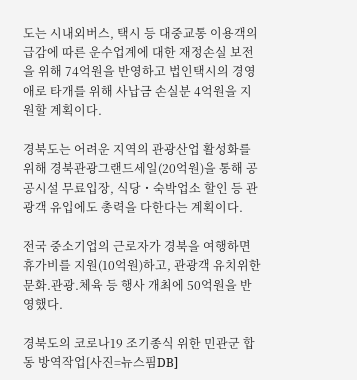도는 시내외버스, 택시 등 대중교통 이용객의 급감에 따른 운수업계에 대한 재정손실 보전을 위해 74억원을 반영하고 법인택시의 경영애로 타개를 위해 사납금 손실분 4억원을 지원할 계획이다.

경북도는 어려운 지역의 관광산업 활성화를 위해 경북관광그랜드세일(20억원)을 통해 공공시설 무료입장, 식당・숙박업소 할인 등 관광객 유입에도 총력을 다한다는 계획이다.

전국 중소기업의 근로자가 경북을 여행하면 휴가비를 지원(10억원)하고, 관광객 유치위한 문화.관광.체육 등 행사 개최에 50억원을 반영했다.

경북도의 코로나19 조기종식 위한 민관군 합동 방역작업[사진=뉴스핌DB]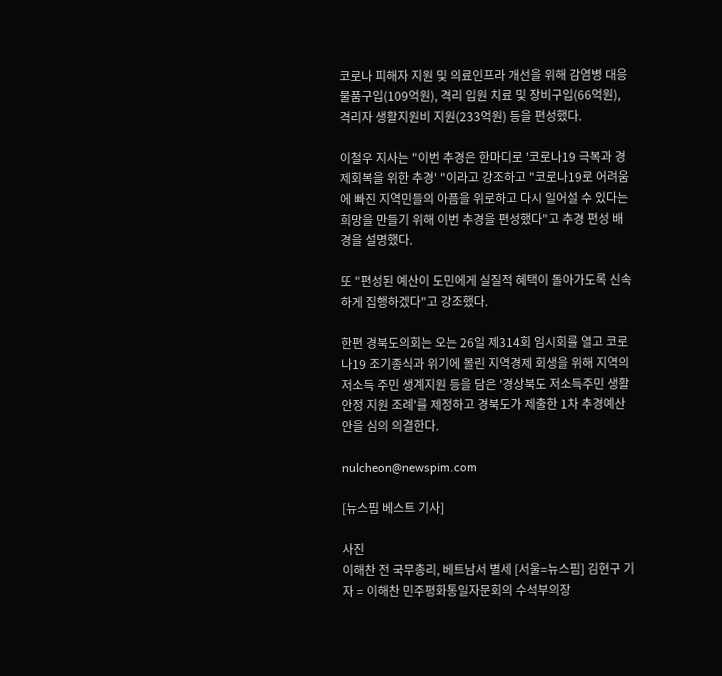코로나 피해자 지원 및 의료인프라 개선을 위해 감염병 대응 물품구입(109억원), 격리 입원 치료 및 장비구입(66억원), 격리자 생활지원비 지원(233억원) 등을 편성했다.

이철우 지사는 "이번 추경은 한마디로 '코로나19 극복과 경제회복을 위한 추경' "이라고 강조하고 "코로나19로 어려움에 빠진 지역민들의 아픔을 위로하고 다시 일어설 수 있다는 희망을 만들기 위해 이번 추경을 편성했다"고 추경 편성 배경을 설명했다.

또 "편성된 예산이 도민에게 실질적 혜택이 돌아가도록 신속하게 집행하겠다"고 강조했다.

한편 경북도의회는 오는 26일 제314회 임시회를 열고 코로나19 조기종식과 위기에 몰린 지역경제 회생을 위해 지역의 저소득 주민 생계지원 등을 담은 '경상북도 저소득주민 생활안정 지원 조례'를 제정하고 경북도가 제출한 1차 추경예산안을 심의 의결한다.

nulcheon@newspim.com

[뉴스핌 베스트 기사]

사진
이해찬 전 국무총리, 베트남서 별세 [서울=뉴스핌] 김현구 기자 = 이해찬 민주평화통일자문회의 수석부의장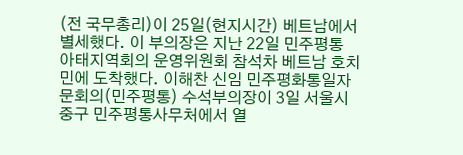(전 국무총리)이 25일(현지시간) 베트남에서 별세했다. 이 부의장은 지난 22일 민주평통 아태지역회의 운영위원회 참석차 베트남 호치민에 도착했다. 이해찬 신임 민주평화통일자문회의(민주평통) 수석부의장이 3일 서울시 중구 민주평통사무처에서 열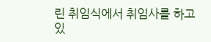린 취임식에서 취임사를 하고 있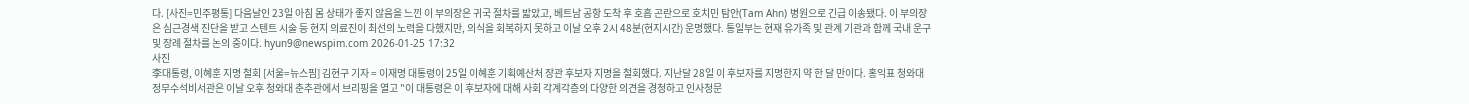다. [사진=민주평통] 다음날인 23일 아침 몸 상태가 좋지 않음을 느낀 이 부의장은 귀국 절차를 밟았고, 베트남 공항 도착 후 호흡 곤란으로 호치민 탐안(Tam Ahn) 병원으로 긴급 이송됐다. 이 부의장은 심근경색 진단을 받고 스텐트 시술 등 현지 의료진이 최선의 노력을 다했지만, 의식을 회복하지 못하고 이날 오후 2시 48분(현지시간) 운명했다. 통일부는 현재 유가족 및 관계 기관과 함께 국내 운구 및 장례 절차를 논의 중이다. hyun9@newspim.com 2026-01-25 17:32
사진
李대통령, 이혜훈 지명 철회 [서울=뉴스핌] 김현구 기자 = 이재명 대통령이 25일 이혜훈 기획예산처 장관 후보자 지명을 철회했다. 지난달 28일 이 후보자를 지명한지 약 한 달 만이다. 홍익표 청와대 정무수석비서관은 이날 오후 청와대 춘추관에서 브리핑을 열고 "이 대통령은 이 후보자에 대해 사회 각계각층의 다양한 의견을 경청하고 인사청문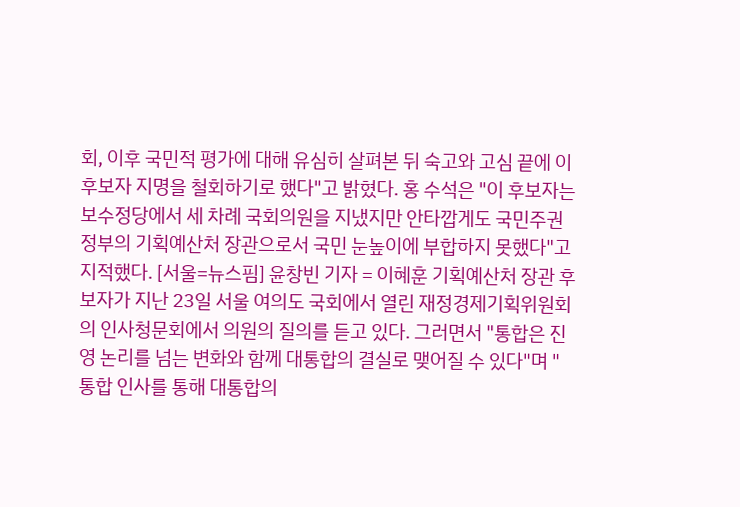회, 이후 국민적 평가에 대해 유심히 살펴본 뒤 숙고와 고심 끝에 이 후보자 지명을 철회하기로 했다"고 밝혔다. 홍 수석은 "이 후보자는 보수정당에서 세 차례 국회의원을 지냈지만 안타깝게도 국민주권정부의 기획예산처 장관으로서 국민 눈높이에 부합하지 못했다"고 지적했다. [서울=뉴스핌] 윤창빈 기자 = 이혜훈 기획예산처 장관 후보자가 지난 23일 서울 여의도 국회에서 열린 재정경제기획위원회의 인사청문회에서 의원의 질의를 듣고 있다. 그러면서 "통합은 진영 논리를 넘는 변화와 함께 대통합의 결실로 맺어질 수 있다"며 "통합 인사를 통해 대통합의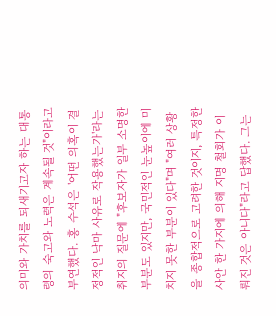의미와 가치를 되새기고자 하는 대통령의 숙고와 노력은 계속될 것"이라고 부연했다. 홍 수석은 '어떤 의혹이 결정적인 낙마 사유로 작용했는가'라는 취지의 질문에 "후보자가 일부 소명한 부분도 있지만, 국민적인 눈높이에 미치지 못한 부분이 있다"며 "여러 상황을 종합적으로 고려한 것이지, 특정한 사안 한 가지에 의해 지명 철회가 이뤄진 것은 아니다"라고 답했다. 그는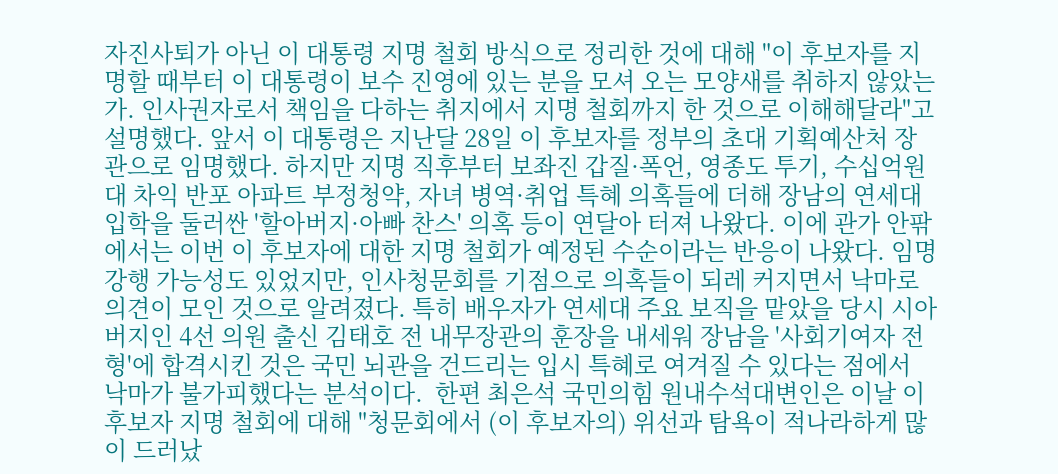자진사퇴가 아닌 이 대통령 지명 철회 방식으로 정리한 것에 대해 "이 후보자를 지명할 때부터 이 대통령이 보수 진영에 있는 분을 모셔 오는 모양새를 취하지 않았는가. 인사권자로서 책임을 다하는 취지에서 지명 철회까지 한 것으로 이해해달라"고 설명했다. 앞서 이 대통령은 지난달 28일 이 후보자를 정부의 초대 기획예산처 장관으로 임명했다. 하지만 지명 직후부터 보좌진 갑질·폭언, 영종도 투기, 수십억원대 차익 반포 아파트 부정청약, 자녀 병역·취업 특혜 의혹들에 더해 장남의 연세대 입학을 둘러싼 '할아버지·아빠 찬스' 의혹 등이 연달아 터져 나왔다. 이에 관가 안팎에서는 이번 이 후보자에 대한 지명 철회가 예정된 수순이라는 반응이 나왔다. 임명 강행 가능성도 있었지만, 인사청문회를 기점으로 의혹들이 되레 커지면서 낙마로 의견이 모인 것으로 알려졌다. 특히 배우자가 연세대 주요 보직을 맡았을 당시 시아버지인 4선 의원 출신 김태호 전 내무장관의 훈장을 내세워 장남을 '사회기여자 전형'에 합격시킨 것은 국민 뇌관을 건드리는 입시 특혜로 여겨질 수 있다는 점에서 낙마가 불가피했다는 분석이다.  한편 최은석 국민의힘 원내수석대변인은 이날 이 후보자 지명 철회에 대해 "청문회에서 (이 후보자의) 위선과 탐욕이 적나라하게 많이 드러났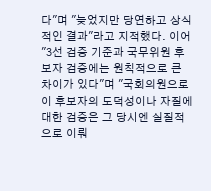다"며 "늦었지만 당연하고 상식적인 결과"라고 지적했다. 이어 "3선 검증 기준과 국무위원 후보자 검증에는 원칙적으로 큰 차이가 있다"며 "국회의원으로 이 후보자의 도덕성이나 자질에 대한 검증은 그 당시엔 실질적으로 이뤄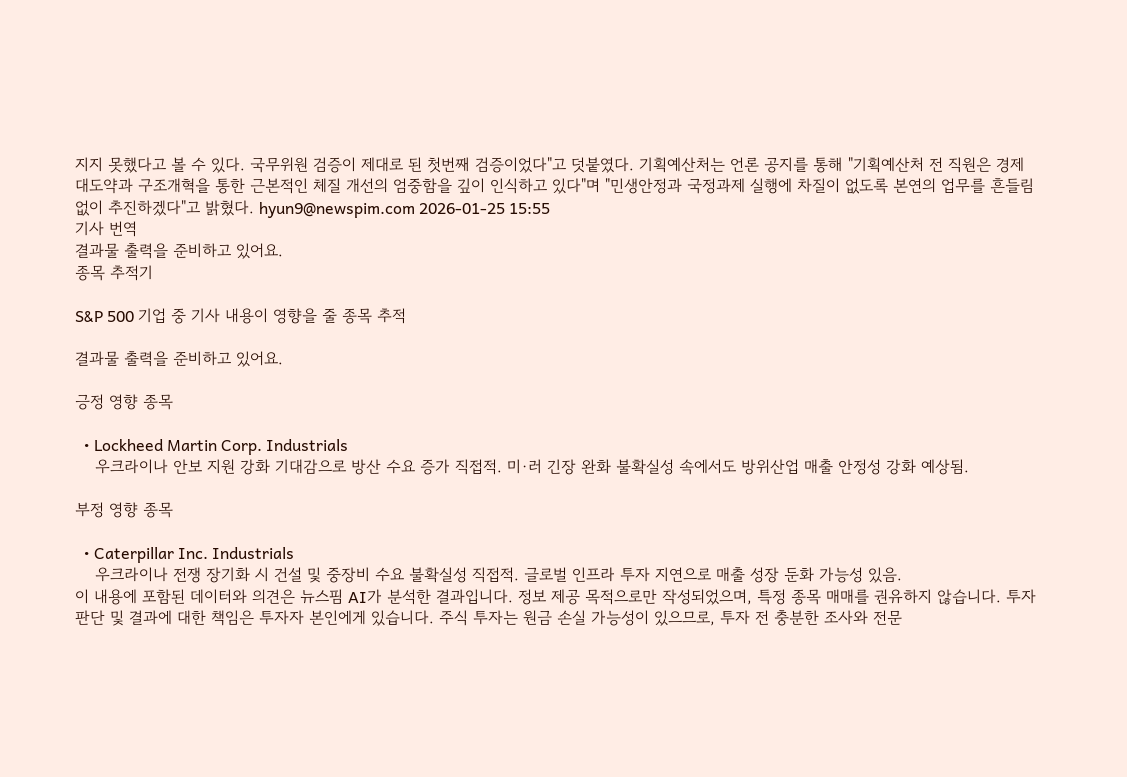지지 못했다고 볼 수 있다. 국무위원 검증이 제대로 된 첫번째 검증이었다"고 덧붙였다. 기획예산처는 언론 공지를 통해 "기획예산처 전 직원은 경제 대도약과 구조개혁을 통한 근본적인 체질 개선의 엄중함을 깊이 인식하고 있다"며 "민생안정과 국정과제 실행에 차질이 없도록 본연의 업무를 흔들림 없이 추진하겠다"고 밝혔다. hyun9@newspim.com 2026-01-25 15:55
기사 번역
결과물 출력을 준비하고 있어요.
종목 추적기

S&P 500 기업 중 기사 내용이 영향을 줄 종목 추적

결과물 출력을 준비하고 있어요.

긍정 영향 종목

  • Lockheed Martin Corp. Industrials
    우크라이나 안보 지원 강화 기대감으로 방산 수요 증가 직접적. 미·러 긴장 완화 불확실성 속에서도 방위산업 매출 안정성 강화 예상됨.

부정 영향 종목

  • Caterpillar Inc. Industrials
    우크라이나 전쟁 장기화 시 건설 및 중장비 수요 불확실성 직접적. 글로벌 인프라 투자 지연으로 매출 성장 둔화 가능성 있음.
이 내용에 포함된 데이터와 의견은 뉴스핌 AI가 분석한 결과입니다. 정보 제공 목적으로만 작성되었으며, 특정 종목 매매를 권유하지 않습니다. 투자 판단 및 결과에 대한 책임은 투자자 본인에게 있습니다. 주식 투자는 원금 손실 가능성이 있으므로, 투자 전 충분한 조사와 전문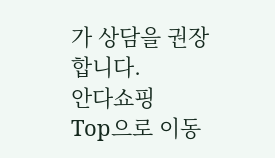가 상담을 권장합니다.
안다쇼핑
Top으로 이동